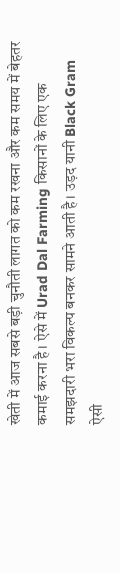खेती में आज सबसे बड़ी चुनौती लागत को कम रखना और कम समय में बेहतर कमाई करना है। ऐसे में Urad Dal Farming किसानों के लिए एक समझदारी भरा विकल्प बनकर सामने आती है। उड़द यानी Black Gram ऐसी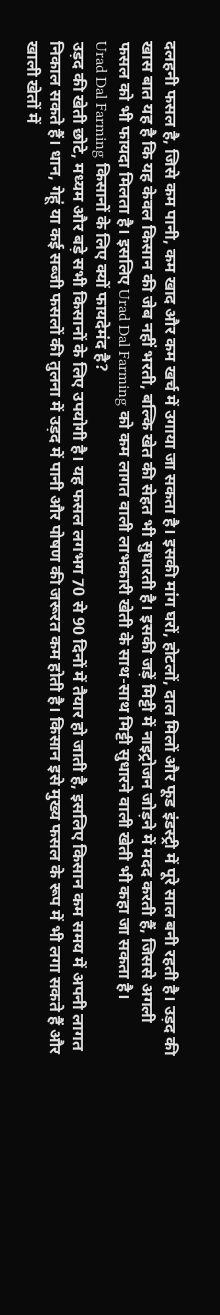दलहनी फसल है, जिसे कम पानी, कम खाद और कम खर्च में उगाया जा सकता है। इसकी मांग घरों, होटलों, दाल मिलों और फूड इंडस्ट्री में पूरे साल बनी रहती है। उड़द की खास बात यह है कि यह केवल किसान की जेब नहीं भरती, बल्कि खेत की सेहत भी सुधारती है। इसकी जड़ें मिट्टी में नाइट्रोजन जोड़ने में मदद करती हैं, जिससे अगली फसल को भी फायदा मिलता है। इसलिए Urad Dal Farming को कम लागत वाली लाभकारी खेती के साथ-साथ मिट्टी सुधारने वाली खेती भी कहा जा सकता है।
Urad Dal Farming किसानों के लिए क्यों फायदेमंद है?
उड़द की खेती छोटे, मध्यम और बड़े सभी किसानों के लिए उपयोगी है। यह फसल लगभग 70 से 90 दिनों में तैयार हो जाती है, इसलिए किसान कम समय में अपनी लागत निकाल सकते हैं। धान, गेहूं या कई सब्जी फसलों की तुलना में उड़द में पानी और पोषण की जरूरत कम होती है। किसान इसे मुख्य फसल के रूप में भी लगा सकते हैं और खाली खेतों में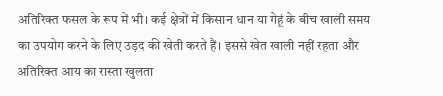अतिरिक्त फसल के रूप में भी। कई क्षेत्रों में किसान धान या गेहूं के बीच खाली समय का उपयोग करने के लिए उड़द की खेती करते हैं। इससे खेत खाली नहीं रहता और अतिरिक्त आय का रास्ता खुलता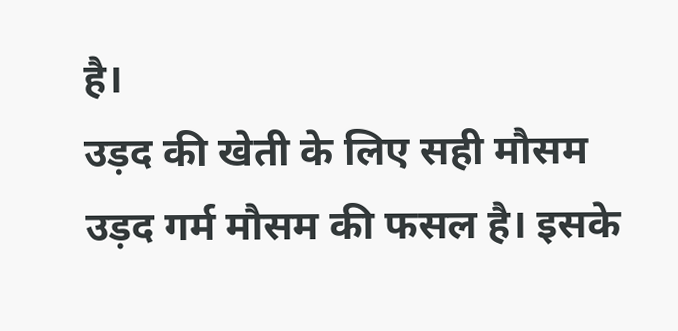है।
उड़द की खेती के लिए सही मौसम
उड़द गर्म मौसम की फसल है। इसके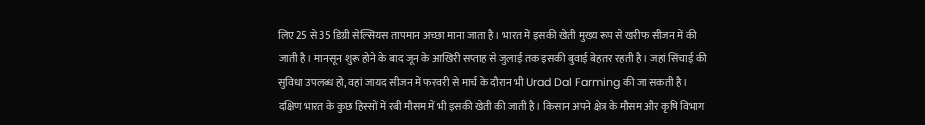लिए 25 से 35 डिग्री सेल्सियस तापमान अच्छा माना जाता है। भारत में इसकी खेती मुख्य रूप से खरीफ सीजन में की जाती है। मानसून शुरू होने के बाद जून के आखिरी सप्ताह से जुलाई तक इसकी बुवाई बेहतर रहती है। जहां सिंचाई की सुविधा उपलब्ध हो, वहां जायद सीजन में फरवरी से मार्च के दौरान भी Urad Dal Farming की जा सकती है। दक्षिण भारत के कुछ हिस्सों में रबी मौसम में भी इसकी खेती की जाती है। किसान अपने क्षेत्र के मौसम और कृषि विभाग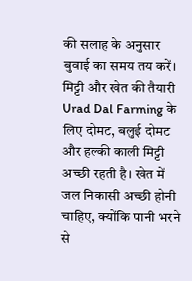की सलाह के अनुसार बुवाई का समय तय करें।
मिट्टी और खेत की तैयारी
Urad Dal Farming के लिए दोमट, बलुई दोमट और हल्की काली मिट्टी अच्छी रहती है। खेत में जल निकासी अच्छी होनी चाहिए, क्योंकि पानी भरने से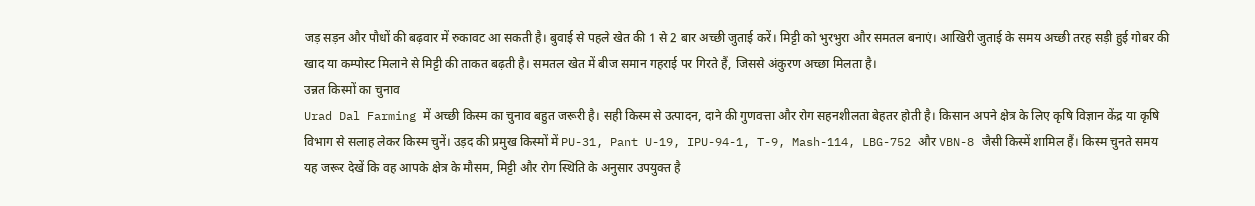जड़ सड़न और पौधों की बढ़वार में रुकावट आ सकती है। बुवाई से पहले खेत की 1 से 2 बार अच्छी जुताई करें। मिट्टी को भुरभुरा और समतल बनाएं। आखिरी जुताई के समय अच्छी तरह सड़ी हुई गोबर की खाद या कम्पोस्ट मिलाने से मिट्टी की ताकत बढ़ती है। समतल खेत में बीज समान गहराई पर गिरते हैं, जिससे अंकुरण अच्छा मिलता है।
उन्नत किस्मों का चुनाव
Urad Dal Farming में अच्छी किस्म का चुनाव बहुत जरूरी है। सही किस्म से उत्पादन, दाने की गुणवत्ता और रोग सहनशीलता बेहतर होती है। किसान अपने क्षेत्र के लिए कृषि विज्ञान केंद्र या कृषि विभाग से सलाह लेकर किस्म चुनें। उड़द की प्रमुख किस्मों में PU-31, Pant U-19, IPU-94-1, T-9, Mash-114, LBG-752 और VBN-8 जैसी किस्में शामिल हैं। किस्म चुनते समय यह जरूर देखें कि वह आपके क्षेत्र के मौसम, मिट्टी और रोग स्थिति के अनुसार उपयुक्त है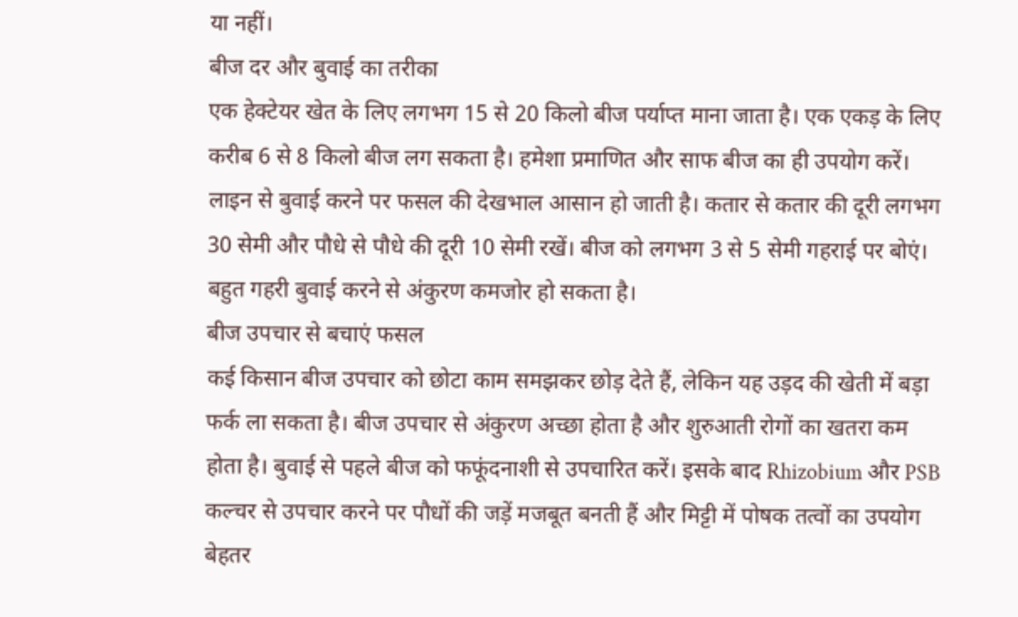या नहीं।
बीज दर और बुवाई का तरीका
एक हेक्टेयर खेत के लिए लगभग 15 से 20 किलो बीज पर्याप्त माना जाता है। एक एकड़ के लिए करीब 6 से 8 किलो बीज लग सकता है। हमेशा प्रमाणित और साफ बीज का ही उपयोग करें। लाइन से बुवाई करने पर फसल की देखभाल आसान हो जाती है। कतार से कतार की दूरी लगभग 30 सेमी और पौधे से पौधे की दूरी 10 सेमी रखें। बीज को लगभग 3 से 5 सेमी गहराई पर बोएं। बहुत गहरी बुवाई करने से अंकुरण कमजोर हो सकता है।
बीज उपचार से बचाएं फसल
कई किसान बीज उपचार को छोटा काम समझकर छोड़ देते हैं, लेकिन यह उड़द की खेती में बड़ा फर्क ला सकता है। बीज उपचार से अंकुरण अच्छा होता है और शुरुआती रोगों का खतरा कम होता है। बुवाई से पहले बीज को फफूंदनाशी से उपचारित करें। इसके बाद Rhizobium और PSB कल्चर से उपचार करने पर पौधों की जड़ें मजबूत बनती हैं और मिट्टी में पोषक तत्वों का उपयोग बेहतर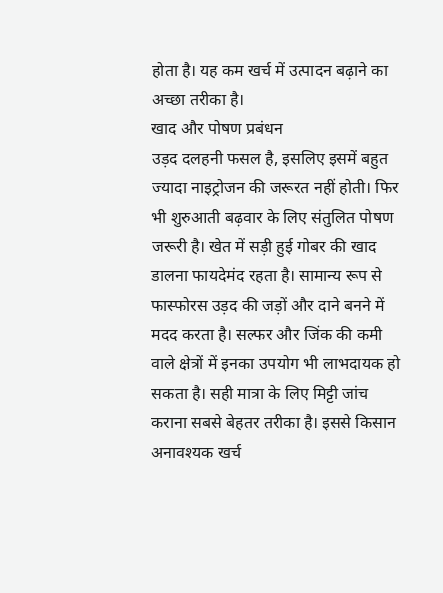होता है। यह कम खर्च में उत्पादन बढ़ाने का अच्छा तरीका है।
खाद और पोषण प्रबंधन
उड़द दलहनी फसल है, इसलिए इसमें बहुत ज्यादा नाइट्रोजन की जरूरत नहीं होती। फिर भी शुरुआती बढ़वार के लिए संतुलित पोषण जरूरी है। खेत में सड़ी हुई गोबर की खाद डालना फायदेमंद रहता है। सामान्य रूप से फास्फोरस उड़द की जड़ों और दाने बनने में मदद करता है। सल्फर और जिंक की कमी वाले क्षेत्रों में इनका उपयोग भी लाभदायक हो सकता है। सही मात्रा के लिए मिट्टी जांच कराना सबसे बेहतर तरीका है। इससे किसान अनावश्यक खर्च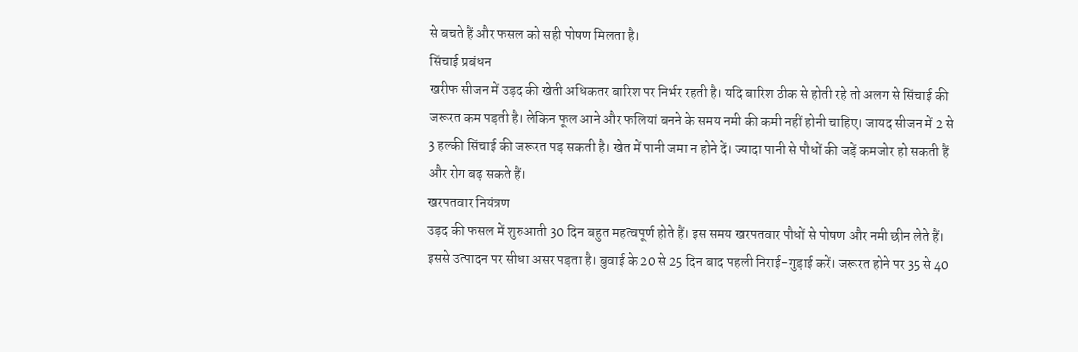से बचते हैं और फसल को सही पोषण मिलता है।
सिंचाई प्रबंधन
खरीफ सीजन में उड़द की खेती अधिकतर बारिश पर निर्भर रहती है। यदि बारिश ठीक से होती रहे तो अलग से सिंचाई की जरूरत कम पड़ती है। लेकिन फूल आने और फलियां बनने के समय नमी की कमी नहीं होनी चाहिए। जायद सीजन में 2 से 3 हल्की सिंचाई की जरूरत पड़ सकती है। खेत में पानी जमा न होने दें। ज्यादा पानी से पौधों की जड़ें कमजोर हो सकती हैं और रोग बढ़ सकते हैं।
खरपतवार नियंत्रण
उड़द की फसल में शुरुआती 30 दिन बहुत महत्वपूर्ण होते हैं। इस समय खरपतवार पौधों से पोषण और नमी छीन लेते हैं। इससे उत्पादन पर सीधा असर पड़ता है। बुवाई के 20 से 25 दिन बाद पहली निराई-गुड़ाई करें। जरूरत होने पर 35 से 40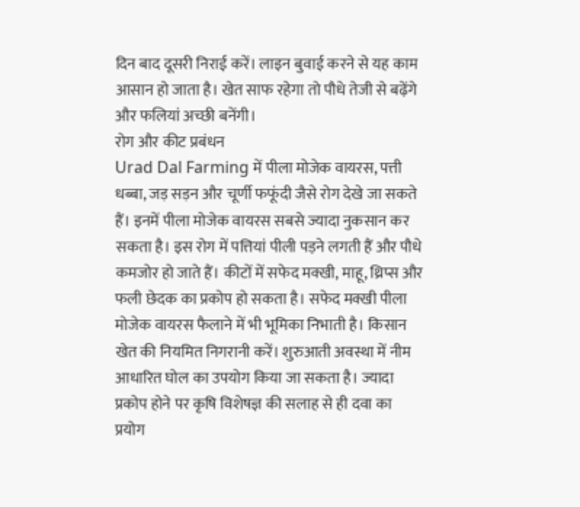दिन बाद दूसरी निराई करें। लाइन बुवाई करने से यह काम आसान हो जाता है। खेत साफ रहेगा तो पौधे तेजी से बढ़ेंगे और फलियां अच्छी बनेंगी।
रोग और कीट प्रबंधन
Urad Dal Farming में पीला मोजेक वायरस, पत्ती धब्बा, जड़ सड़न और चूर्णी फफूंदी जैसे रोग देखे जा सकते हैं। इनमें पीला मोजेक वायरस सबसे ज्यादा नुकसान कर सकता है। इस रोग में पत्तियां पीली पड़ने लगती हैं और पौधे कमजोर हो जाते हैं। कीटों में सफेद मक्खी, माहू, थ्रिप्स और फली छेदक का प्रकोप हो सकता है। सफेद मक्खी पीला मोजेक वायरस फैलाने में भी भूमिका निभाती है। किसान खेत की नियमित निगरानी करें। शुरुआती अवस्था में नीम आधारित घोल का उपयोग किया जा सकता है। ज्यादा प्रकोप होने पर कृषि विशेषज्ञ की सलाह से ही दवा का प्रयोग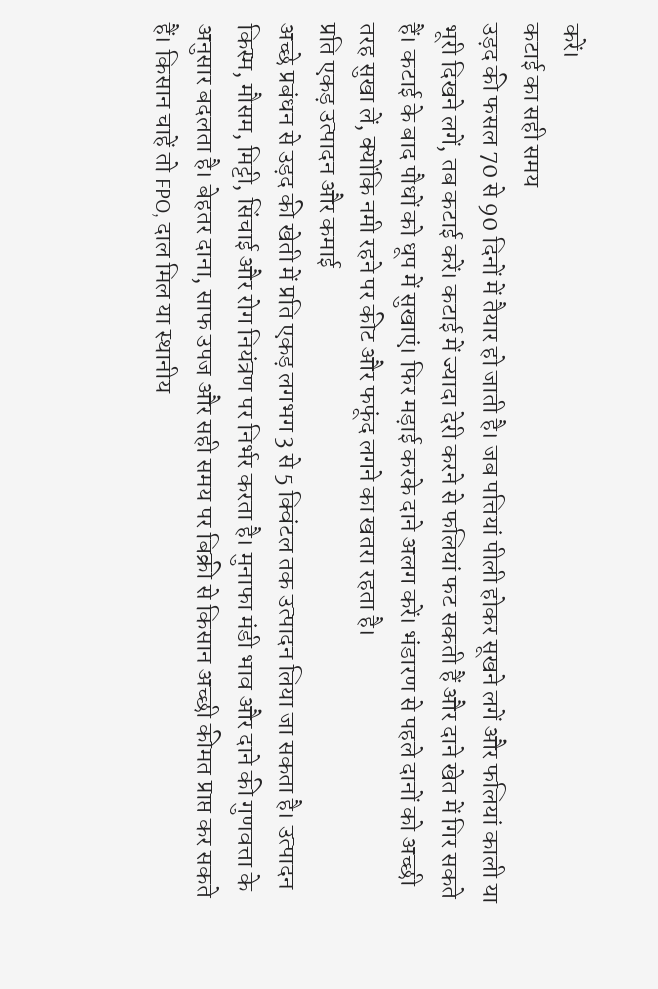करें।
कटाई का सही समय
उड़द की फसल 70 से 90 दिनों में तैयार हो जाती है। जब पत्तियां पीली होकर सूखने लगें और फलियां काली या भूरी दिखने लगें, तब कटाई करें। कटाई में ज्यादा देरी करने से फलियां फट सकती हैं और दाने खेत में गिर सकते हैं। कटाई के बाद पौधों को धूप में सुखाएं। फिर मड़ाई करके दाने अलग करें। भंडारण से पहले दानों को अच्छी तरह सुखा लें, क्योंकि नमी रहने पर कीट और फफूंद लगने का खतरा रहता है।
प्रति एकड़ उत्पादन और कमाई
अच्छे प्रबंधन से उड़द की खेती में प्रति एकड़ लगभग 3 से 5 क्विंटल तक उत्पादन लिया जा सकता है। उत्पादन किस्म, मौसम, मिट्टी, सिंचाई और रोग नियंत्रण पर निर्भर करता है। मुनाफा मंडी भाव और दाने की गुणवत्ता के अनुसार बदलता है। बेहतर दाना, साफ उपज और सही समय पर बिक्री से किसान अच्छी कीमत प्राप्त कर सकते हैं। किसान चाहें तो FPO, दाल मिल या स्थानीय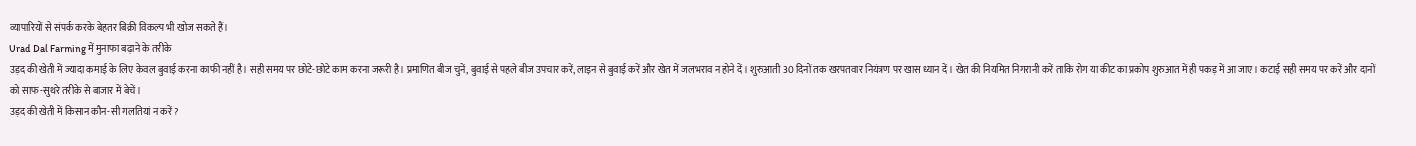व्यापारियों से संपर्क करके बेहतर बिक्री विकल्प भी खोज सकते हैं।
Urad Dal Farming में मुनाफा बढ़ाने के तरीके
उड़द की खेती में ज्यादा कमाई के लिए केवल बुवाई करना काफी नहीं है। सही समय पर छोटे-छोटे काम करना जरूरी है। प्रमाणित बीज चुनें, बुवाई से पहले बीज उपचार करें, लाइन से बुवाई करें और खेत में जलभराव न होने दें। शुरुआती 30 दिनों तक खरपतवार नियंत्रण पर खास ध्यान दें। खेत की नियमित निगरानी करें ताकि रोग या कीट का प्रकोप शुरुआत में ही पकड़ में आ जाए। कटाई सही समय पर करें और दानों को साफ-सुथरे तरीके से बाजार में बेचें।
उड़द की खेती में किसान कौन-सी गलतियां न करें?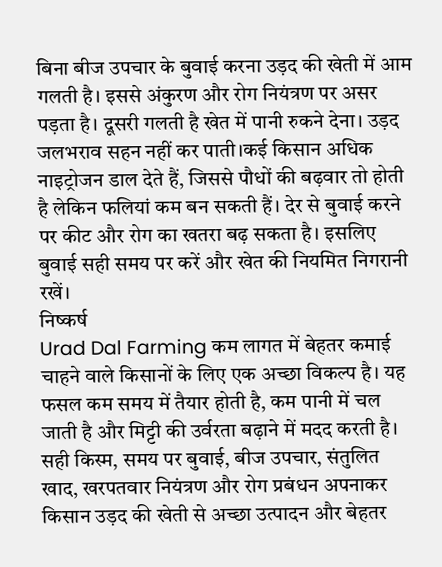बिना बीज उपचार के बुवाई करना उड़द की खेती में आम गलती है। इससे अंकुरण और रोग नियंत्रण पर असर पड़ता है। दूसरी गलती है खेत में पानी रुकने देना। उड़द जलभराव सहन नहीं कर पाती।कई किसान अधिक नाइट्रोजन डाल देते हैं, जिससे पौधों की बढ़वार तो होती है लेकिन फलियां कम बन सकती हैं। देर से बुवाई करने पर कीट और रोग का खतरा बढ़ सकता है। इसलिए बुवाई सही समय पर करें और खेत की नियमित निगरानी रखें।
निष्कर्ष
Urad Dal Farming कम लागत में बेहतर कमाई चाहने वाले किसानों के लिए एक अच्छा विकल्प है। यह फसल कम समय में तैयार होती है, कम पानी में चल जाती है और मिट्टी की उर्वरता बढ़ाने में मदद करती है। सही किस्म, समय पर बुवाई, बीज उपचार, संतुलित खाद, खरपतवार नियंत्रण और रोग प्रबंधन अपनाकर किसान उड़द की खेती से अच्छा उत्पादन और बेहतर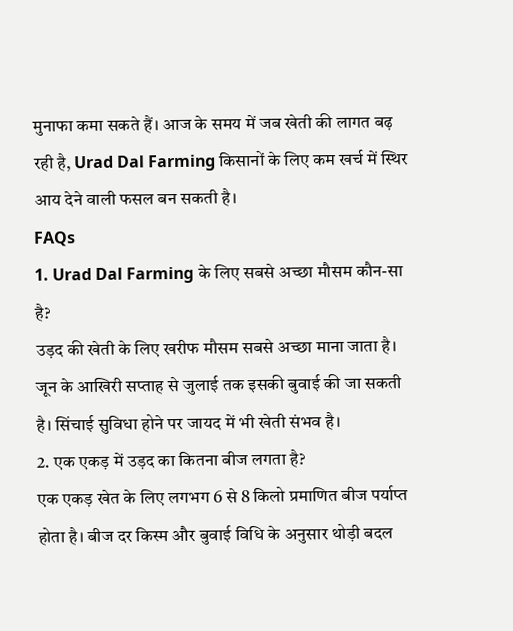मुनाफा कमा सकते हैं। आज के समय में जब खेती की लागत बढ़ रही है, Urad Dal Farming किसानों के लिए कम खर्च में स्थिर आय देने वाली फसल बन सकती है।
FAQs
1. Urad Dal Farming के लिए सबसे अच्छा मौसम कौन-सा है?
उड़द की खेती के लिए खरीफ मौसम सबसे अच्छा माना जाता है। जून के आखिरी सप्ताह से जुलाई तक इसकी बुवाई की जा सकती है। सिंचाई सुविधा होने पर जायद में भी खेती संभव है।
2. एक एकड़ में उड़द का कितना बीज लगता है?
एक एकड़ खेत के लिए लगभग 6 से 8 किलो प्रमाणित बीज पर्याप्त होता है। बीज दर किस्म और बुवाई विधि के अनुसार थोड़ी बदल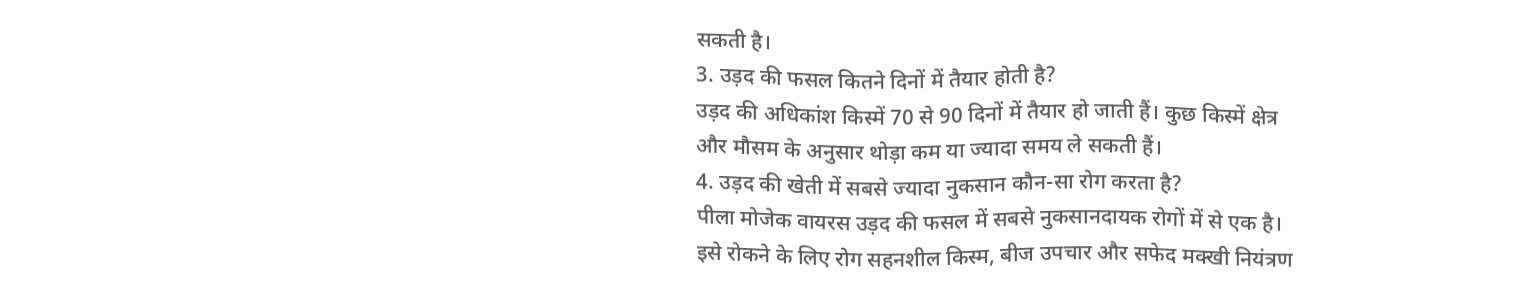सकती है।
3. उड़द की फसल कितने दिनों में तैयार होती है?
उड़द की अधिकांश किस्में 70 से 90 दिनों में तैयार हो जाती हैं। कुछ किस्में क्षेत्र और मौसम के अनुसार थोड़ा कम या ज्यादा समय ले सकती हैं।
4. उड़द की खेती में सबसे ज्यादा नुकसान कौन-सा रोग करता है?
पीला मोजेक वायरस उड़द की फसल में सबसे नुकसानदायक रोगों में से एक है। इसे रोकने के लिए रोग सहनशील किस्म, बीज उपचार और सफेद मक्खी नियंत्रण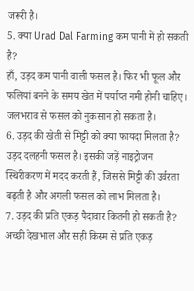जरूरी है।
5. क्या Urad Dal Farming कम पानी में हो सकती है?
हाँ, उड़द कम पानी वाली फसल है। फिर भी फूल और फलियां बनने के समय खेत में पर्याप्त नमी होनी चाहिए। जलभराव से फसल को नुकसान हो सकता है।
6. उड़द की खेती से मिट्टी को क्या फायदा मिलता है?
उड़द दलहनी फसल है। इसकी जड़ें नाइट्रोजन स्थिरीकरण में मदद करती हैं, जिससे मिट्टी की उर्वरता बढ़ती है और अगली फसल को लाभ मिलता है।
7. उड़द की प्रति एकड़ पैदावार कितनी हो सकती है?
अच्छी देखभाल और सही किस्म से प्रति एकड़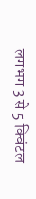लगभग 3 से 5 क्विंटल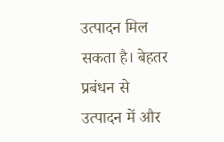उत्पादन मिल सकता है। बेहतर प्रबंधन से उत्पादन में और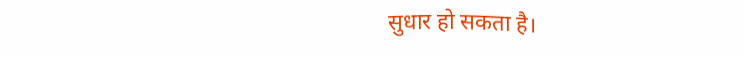सुधार हो सकता है।